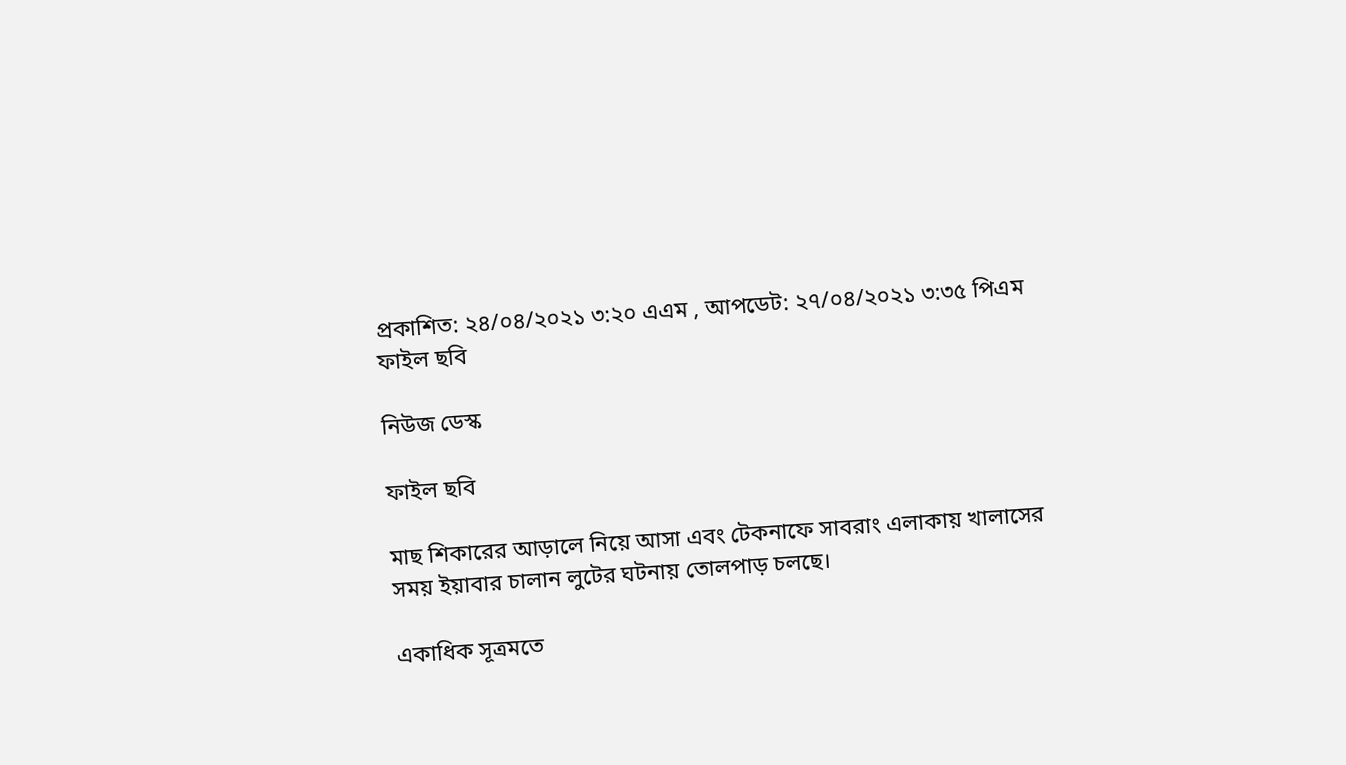প্রকাশিত: ২৪/০৪/২০২১ ৩:২০ এএম , আপডেট: ২৭/০৪/২০২১ ৩:৩৫ পিএম
ফাইল ছবি

নিউজ ডেস্ক

ফাইল ছবি

মাছ শিকারের আড়ালে নিয়ে আসা এবং টেকনাফে সাবরাং এলাকায় খালাসের সময় ইয়াবার চালান লুটের ঘটনায় তোলপাড় চলছে।

একাধিক সূত্রমতে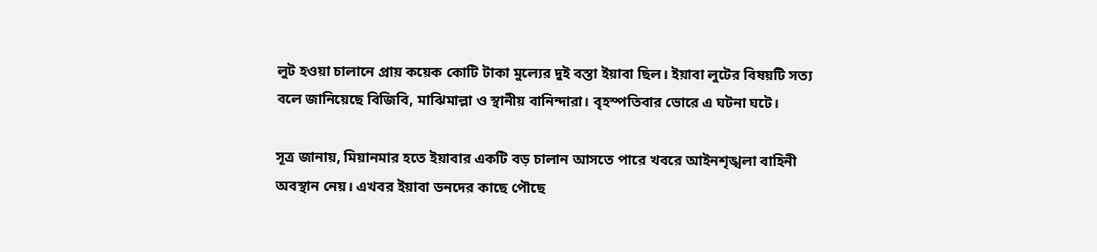লুট হওয়া চালানে প্রায় কয়েক কোটি টাকা মুল্যের দুই বস্তা ইয়াবা ছিল। ইয়াবা লুটের বিষয়টি সত্য বলে জানিয়েছে বিজিবি, মাঝিমাল্লা ও স্থানীয় বানিন্দারা। বৃহস্পতিবার ভোরে এ ঘটনা ঘটে।

সূত্র জানায়, মিয়ানমার হতে ইয়াবার একটি বড় চালান আসতে পারে খবরে আইনশৃঙ্খলা বাহিনী অবস্থান নেয়। এখবর ইয়াবা ডনদের কাছে পৌছে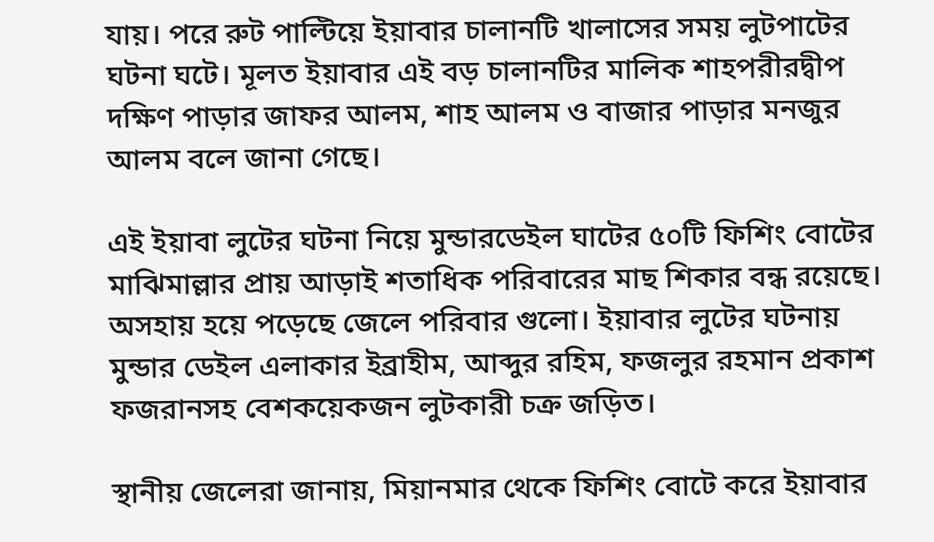যায়। পরে রুট পাল্টিয়ে ইয়াবার চালানটি খালাসের সময় লুটপাটের ঘটনা ঘটে। মূলত ইয়াবার এই বড় চালানটির মালিক শাহপরীরদ্বীপ দক্ষিণ পাড়ার জাফর আলম, শাহ আলম ও বাজার পাড়ার মনজুর আলম বলে জানা গেছে।

এই ইয়াবা লুটের ঘটনা নিয়ে মুন্ডারডেইল ঘাটের ৫০টি ফিশিং বোটের মাঝিমাল্লার প্রায় আড়াই শতাধিক পরিবারের মাছ শিকার বন্ধ রয়েছে। অসহায় হয়ে পড়েছে জেলে পরিবার গুলো। ইয়াবার লুটের ঘটনায় মুন্ডার ডেইল এলাকার ইব্রাহীম, আব্দুর রহিম, ফজলুর রহমান প্রকাশ ফজরানসহ বেশকয়েকজন লুটকারী চক্র জড়িত।

স্থানীয় জেলেরা জানায়, মিয়ানমার থেকে ফিশিং বোটে করে ইয়াবার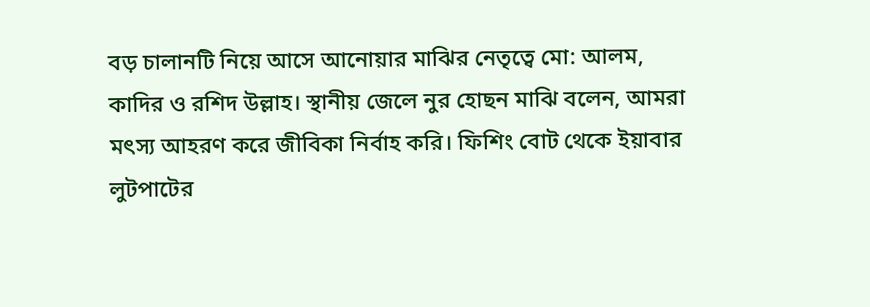বড় চালানটি নিয়ে আসে আনোয়ার মাঝির নেতৃত্বে মো: আলম, কাদির ও রশিদ উল্লাহ। স্থানীয় জেলে নুর হোছন মাঝি বলেন, আমরা মৎস্য আহরণ করে জীবিকা নির্বাহ করি। ফিশিং বোট থেকে ইয়াবার লুটপাটের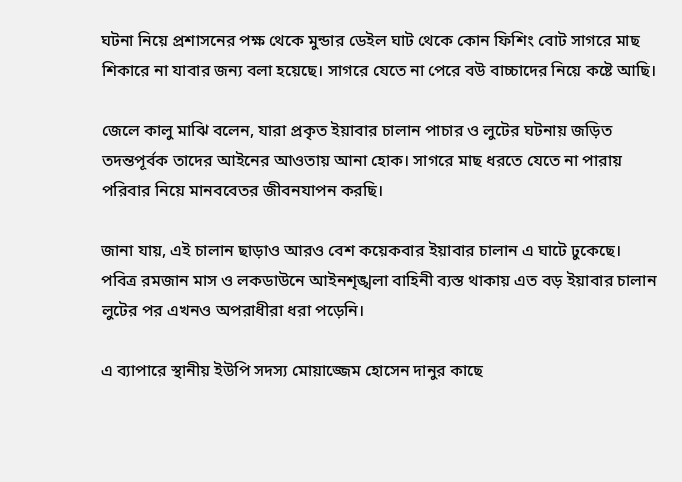ঘটনা নিয়ে প্রশাসনের পক্ষ থেকে মুন্ডার ডেইল ঘাট থেকে কোন ফিশিং বোট সাগরে মাছ শিকারে না যাবার জন্য বলা হয়েছে। সাগরে যেতে না পেরে বউ বাচ্চাদের নিয়ে কষ্টে আছি।

জেলে কালু মাঝি বলেন, যারা প্রকৃত ইয়াবার চালান পাচার ও লুটের ঘটনায় জড়িত তদন্তপূর্বক তাদের আইনের আওতায় আনা হোক। সাগরে মাছ ধরতে যেতে না পারায় পরিবার নিয়ে মানববেতর জীবনযাপন করছি।

জানা যায়, এই চালান ছাড়াও আরও বেশ কয়েকবার ইয়াবার চালান এ ঘাটে ঢুকেছে। পবিত্র রমজান মাস ও লকডাউনে আইনশৃঙ্খলা বাহিনী ব্যস্ত থাকায় এত বড় ইয়াবার চালান লুটের পর এখনও অপরাধীরা ধরা পড়েনি।

এ ব্যাপারে স্থানীয় ইউপি সদস্য মোয়াজ্জেম হোসেন দানুর কাছে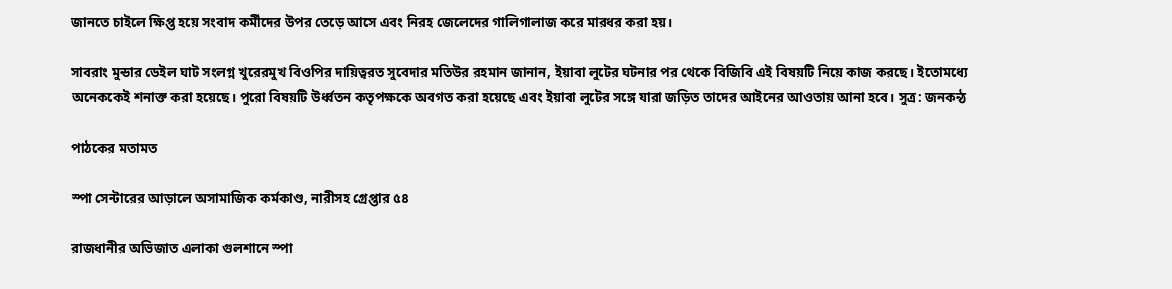জানতে চাইলে ক্ষিপ্ত হয়ে সংবাদ কর্মীদের উপর তেড়ে আসে এবং নিরহ জেলেদের গালিগালাজ করে মারধর করা হয়।

সাবরাং মুন্ডার ডেইল ঘাট সংলগ্ন খুরেরমুখ বিওপির দায়িত্বরত সুবেদার মতিউর রহমান জানান, ইয়াবা লুটের ঘটনার পর থেকে বিজিবি এই বিষয়টি নিয়ে কাজ করছে। ইতোমধ্যে অনেককেই শনাক্ত করা হয়েছে। পুরো বিষয়টি উর্ধ্বতন কতৃপক্ষকে অবগত করা হয়েছে এবং ইয়াবা লুটের সঙ্গে যারা জড়িত তাদের আইনের আওতায় আনা হবে। সুত্র: জনকন্ঠ

পাঠকের মতামত

স্পা সেন্টারের আড়ালে অসামাজিক কর্মকাণ্ড, নারীসহ গ্রেপ্তার ৫৪

রাজধানীর অভিজাত এলাকা গুলশানে স্পা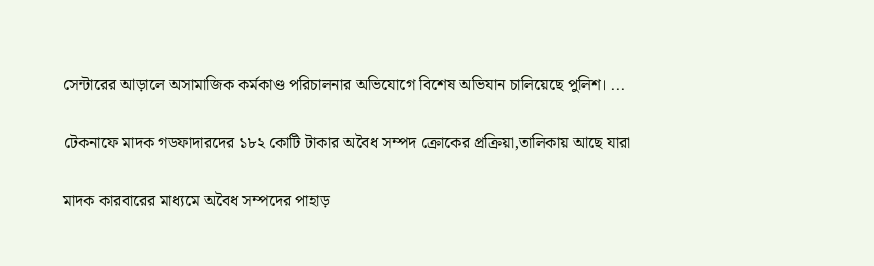সেন্টারের আড়ালে অসামাজিক কর্মকাণ্ড পরিচালনার অভিযোগে বিশেষ অভিযান চালিয়েছে পুলিশ। ...

টেকনাফে মাদক গডফাদারদের ১৮২ কোটি টাকার অবৈধ সম্পদ ক্রোকের প্রক্রিয়া,তালিকায় আছে যারা

মাদক কারবারের মাধ্যমে অবৈধ সম্পদের পাহাড়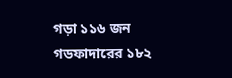গড়া ১১৬ জন গডফাদারের ১৮২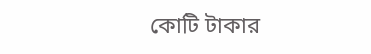কোটি টাকার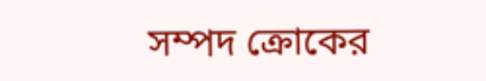সম্পদ ক্রোকের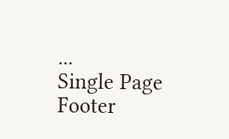...
Single Page Footer